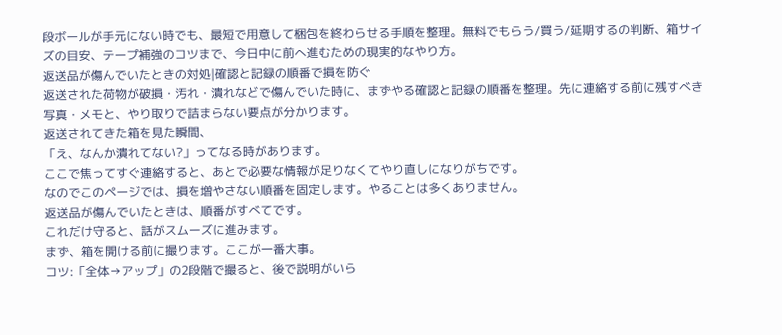段ボールが手元にない時でも、最短で用意して梱包を終わらせる手順を整理。無料でもらう/買う/延期するの判断、箱サイズの目安、テープ補強のコツまで、今日中に前へ進むための現実的なやり方。
返送品が傷んでいたときの対処|確認と記録の順番で損を防ぐ
返送された荷物が破損・汚れ・潰れなどで傷んでいた時に、まずやる確認と記録の順番を整理。先に連絡する前に残すべき写真・メモと、やり取りで詰まらない要点が分かります。
返送されてきた箱を見た瞬間、
「え、なんか潰れてない?」ってなる時があります。
ここで焦ってすぐ連絡すると、あとで必要な情報が足りなくてやり直しになりがちです。
なのでこのページでは、損を増やさない順番を固定します。やることは多くありません。
返送品が傷んでいたときは、順番がすべてです。
これだけ守ると、話がスムーズに進みます。
まず、箱を開ける前に撮ります。ここが一番大事。
コツ:「全体→アップ」の2段階で撮ると、後で説明がいら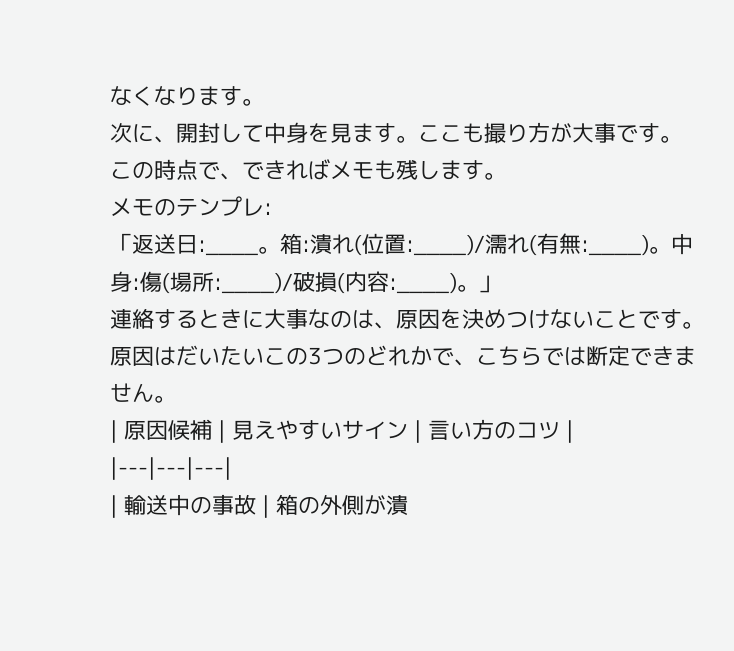なくなります。
次に、開封して中身を見ます。ここも撮り方が大事です。
この時点で、できればメモも残します。
メモのテンプレ:
「返送日:____。箱:潰れ(位置:____)/濡れ(有無:____)。中身:傷(場所:____)/破損(内容:____)。」
連絡するときに大事なのは、原因を決めつけないことです。
原因はだいたいこの3つのどれかで、こちらでは断定できません。
| 原因候補 | 見えやすいサイン | 言い方のコツ |
|---|---|---|
| 輸送中の事故 | 箱の外側が潰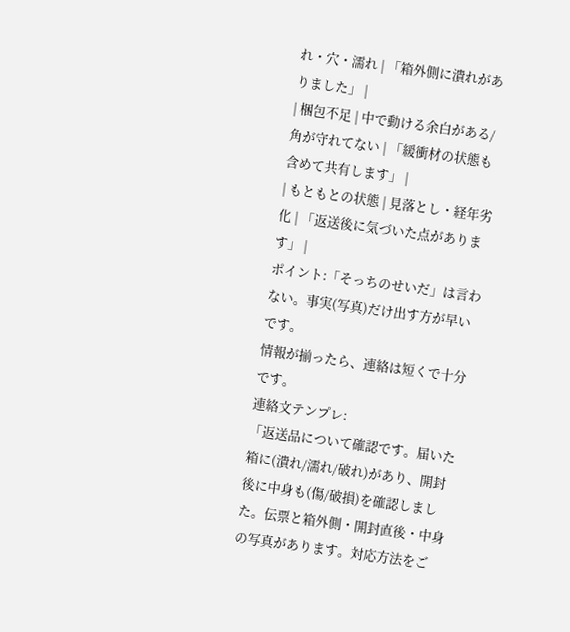れ・穴・濡れ | 「箱外側に潰れがありました」 |
| 梱包不足 | 中で動ける余白がある/角が守れてない | 「緩衝材の状態も含めて共有します」 |
| もともとの状態 | 見落とし・経年劣化 | 「返送後に気づいた点があります」 |
ポイント:「そっちのせいだ」は言わない。事実(写真)だけ出す方が早いです。
情報が揃ったら、連絡は短くで十分です。
連絡文テンプレ:
「返送品について確認です。届いた箱に(潰れ/濡れ/破れ)があり、開封後に中身も(傷/破損)を確認しました。伝票と箱外側・開封直後・中身の写真があります。対応方法をご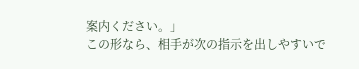案内ください。」
この形なら、相手が次の指示を出しやすいで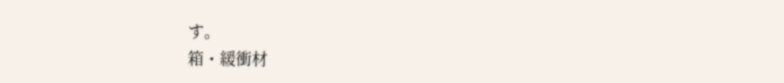す。
箱・緩衝材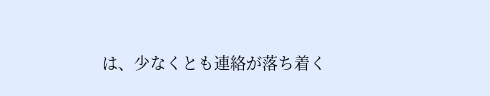は、少なくとも連絡が落ち着く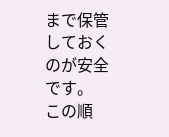まで保管しておくのが安全です。
この順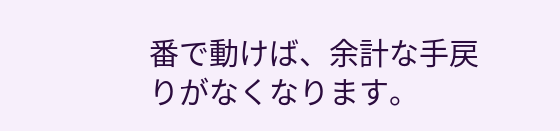番で動けば、余計な手戻りがなくなります。